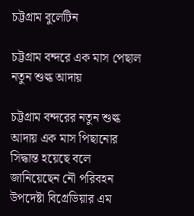চট্টগ্রাম বুলেটিন

চট্টগ্রাম বন্দরে এক মাস পেছাল নতুন শুল্ক আদায়

চট্টগ্রাম বন্দরের নতুন শুল্ক আদায় এক মাস পিছানোর সিদ্ধান্ত হয়েছে বলে জানিয়েছেন নৌ পরিবহন উপদেষ্টা বিগ্রেডিয়ার এম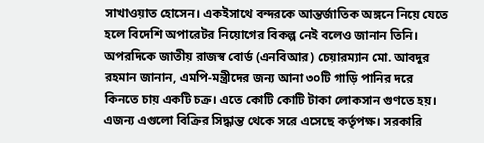সাখাওয়াত হোসেন। একইসাথে বন্দরকে আন্তর্জাতিক অঙ্গনে নিয়ে যেতে হলে বিদেশি অপারেটর নিয়োগের বিকল্প নেই বলেও জানান তিনি। অপরদিকে জাতীয় রাজস্ব বোর্ড (এনবিআর) চেয়ারম্যান মো. আবদুর রহমান জানান, এমপি-মন্ত্রীদের জন্য আনা ৩০টি গাড়ি পানির দরে কিনতে চায় একটি চক্র। এতে কোটি কোটি টাকা লোকসান গুণতে হয়। এজন্য এগুলো বিক্রির সিদ্ধান্ত থেকে সরে এসেছে কর্তৃপক্ষ। সরকারি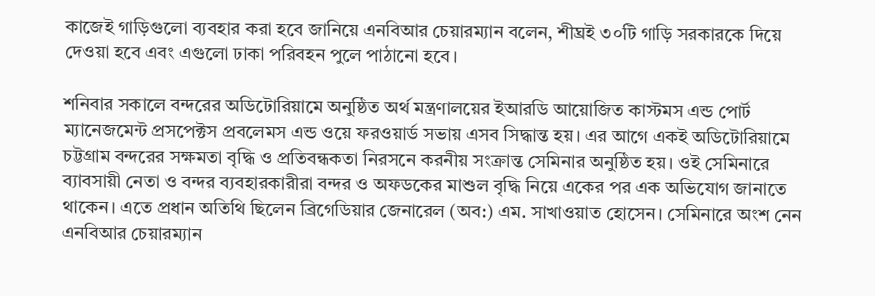কাজেই গাড়িগুলো ব্যবহার করা হবে জানিয়ে এনবিআর চেয়ারম্যান বলেন, শীঘ্রই ৩০টি গাড়ি সরকারকে দিয়ে দেওয়া হবে এবং এগুলো ঢাকা পরিবহন পুলে পাঠানো হবে।

শনিবার সকালে বন্দরের অডিটোরিয়ামে অনুষ্ঠিত অর্থ মন্ত্রণালয়ের ইআরডি আয়োজিত কাস্টমস এন্ড পোর্ট ম্যানেজমেন্ট প্রসপেক্টস প্রবলেমস এন্ড ওয়ে ফরওয়ার্ড সভায় এসব সিদ্ধান্ত হয়। এর আগে একই অডিটোরিয়ামে চট্টগ্রাম বন্দরের সক্ষমতা বৃদ্ধি ও প্রতিবন্ধকতা নিরসনে করনীয় সংক্রান্ত সেমিনার অনুষ্ঠিত হয়। ওই সেমিনারে ব্যাবসায়ী নেতা ও বন্দর ব্যবহারকারীরা বন্দর ও অফডকের মাশুল বৃদ্ধি নিয়ে একের পর এক অভিযোগ জানাতে থাকেন। এতে প্রধান অতিথি ছিলেন ব্রিগেডিয়ার জেনারেল (অব:) এম. সাখাওয়াত হোসেন। সেমিনারে অংশ নেন এনবিআর চেয়ারম্যান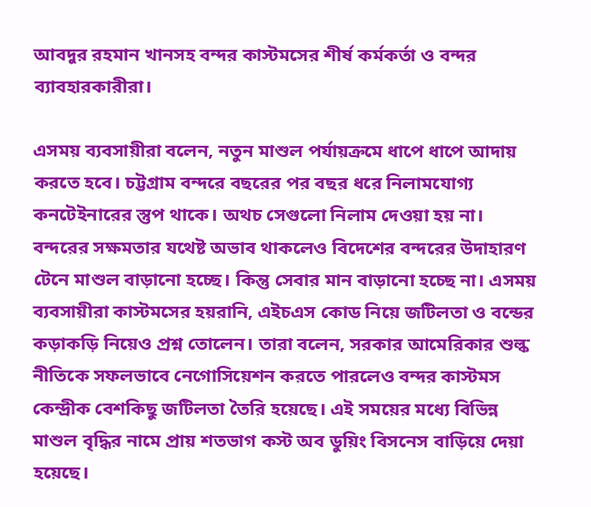আবদুর রহমান খানসহ বন্দর কাস্টমসের শীর্ষ কর্মকর্তা ও বন্দর ব্যাবহারকারীরা।

এসময় ব্যবসায়ীরা বলেন, নতুন মাশুল পর্যায়ক্রমে ধাপে ধাপে আদায় করতে হবে। চট্টগ্রাম বন্দরে বছরের পর বছর ধরে নিলামযোগ্য কনটেইনারের স্তুপ থাকে। অথচ সেগুলো নিলাম দেওয়া হয় না। বন্দরের সক্ষমতার যথেষ্ট অভাব থাকলেও বিদেশের বন্দরের উদাহারণ টেনে মাশুল বাড়ানো হচ্ছে। কিন্তু সেবার মান বাড়ানো হচ্ছে না। এসময় ব্যবসায়ীরা কাস্টমসের হয়রানি, এইচএস কোড নিয়ে জটিলতা ও বন্ডের কড়াকড়ি নিয়েও প্রশ্ন তোলেন। তারা বলেন, সরকার আমেরিকার শুল্ক নীতিকে সফলভাবে নেগোসিয়েশন করতে পারলেও বন্দর কাস্টমস কেন্দ্রীক বেশকিছু জটিলতা তৈরি হয়েছে। এই সময়ের মধ্যে বিভিন্ন মাশুল বৃদ্ধির নামে প্রায় শতভাগ কস্ট অব ডুয়িং বিসনেস বাড়িয়ে দেয়া হয়েছে।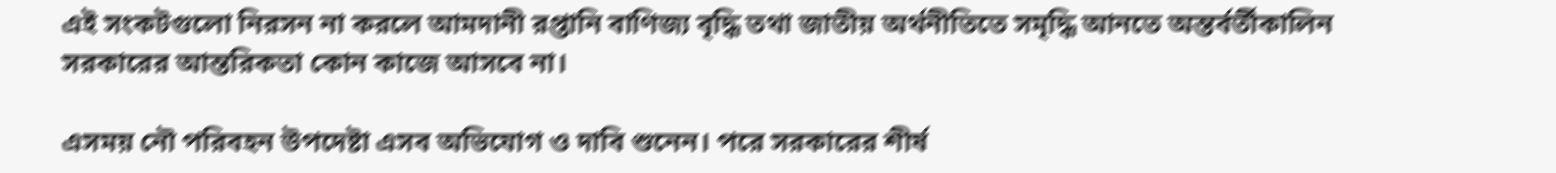এই সংকটগুলো নিরসন না করলে আমদানী রপ্তানি বাণিজ্য বৃদ্ধি তথা জাতীয় অর্থনীতিতে সমৃদ্ধি আনতে অন্তর্বর্তীকালিন সরকারের আন্তরিকতা কোন কাজে আসবে না।

এসময় নৌ পরিবহন উপদেষ্টা এসব অভিযোগ ও দাবি শুনেন। পরে সরকারের শীর্ষ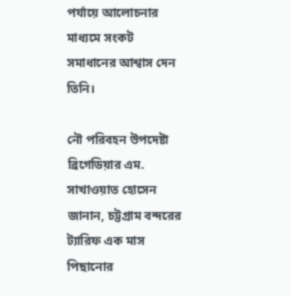পর্যায়ে আলোচনার মাধ্যমে সংকট সমাধানের আশ্বাস দেন তিনি।

নৌ পরিবহন উপদেষ্টা ব্রিগেডিয়ার এম. সাখাওয়াত হোসেন জানান, চট্টগ্রাম বন্দরের ট্যারিফ এক মাস পিছানোর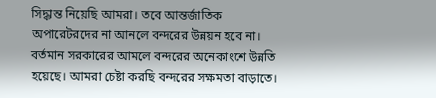সিদ্ধান্ত নিয়েছি আমরা। তবে আন্তর্জাতিক অপারেটরদের না আনলে বন্দরের উন্নয়ন হবে না। বর্তমান সরকারের আমলে বন্দরের অনেকাংশে উন্নতি হয়েছে। আমরা চেষ্টা করছি বন্দরের সক্ষমতা বাড়াতে।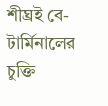শীঘ্রই বে-টার্মিনালের চুক্তি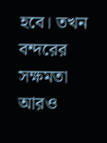হবে। তখন বন্দরের সক্ষমতা আরও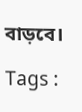বাড়বে।

Tags :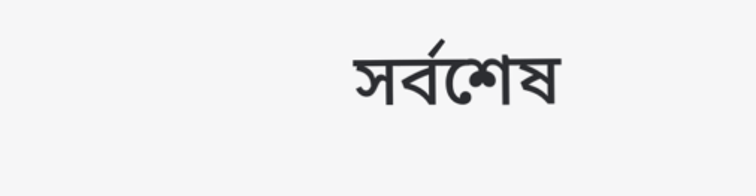সর্বশেষ